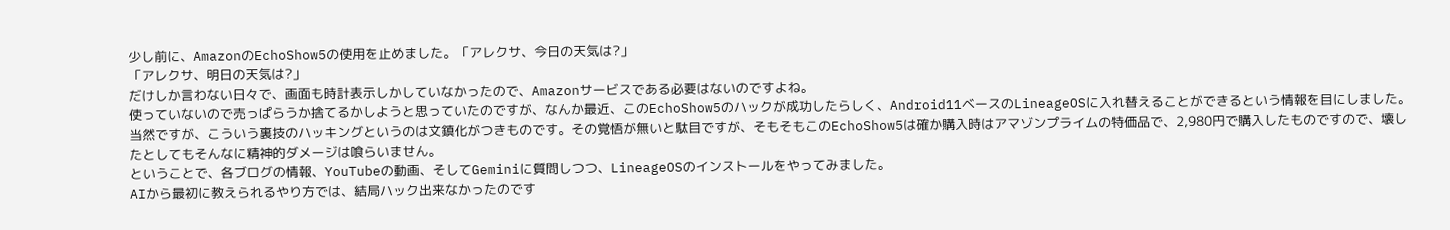少し前に、AmazonのEchoShow5の使用を止めました。「アレクサ、今日の天気は?」
「アレクサ、明日の天気は?」
だけしか言わない日々で、画面も時計表示しかしていなかったので、Amazonサービスである必要はないのですよね。
使っていないので売っぱらうか捨てるかしようと思っていたのですが、なんか最近、このEchoShow5のハックが成功したらしく、Android11ベースのLineageOSに入れ替えることができるという情報を目にしました。
当然ですが、こういう裏技のハッキングというのは文鎮化がつきものです。その覚悟が無いと駄目ですが、そもそもこのEchoShow5は確か購入時はアマゾンプライムの特価品で、2,980円で購入したものですので、壊したとしてもそんなに精神的ダメージは喰らいません。
ということで、各ブログの情報、YouTubeの動画、そしてGeminiに質問しつつ、LineageOSのインストールをやってみました。
AIから最初に教えられるやり方では、結局ハック出来なかったのです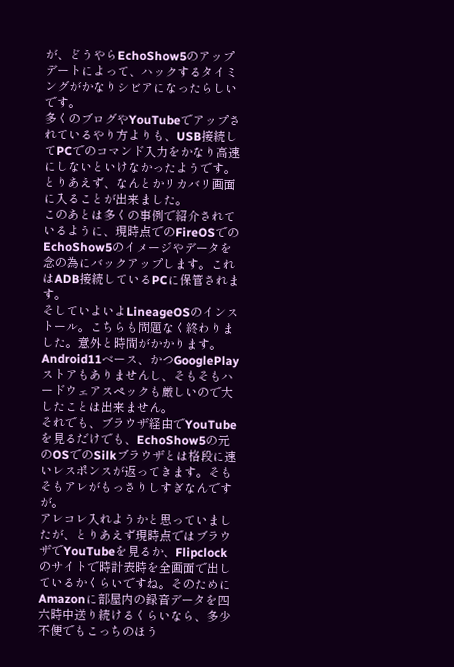が、どうやらEchoShow5のアップデートによって、ハックするタイミングがかなりシビアになったらしいです。
多くのブログやYouTubeでアップされているやり方よりも、USB接続してPCでのコマンド入力をかなり高速にしないといけなかったようです。
とりあえず、なんとかリカバリ画面に入ることが出来ました。
このあとは多くの事例で紹介されているように、現時点でのFireOSでのEchoShow5のイメージやデータを念の為にバックアップします。これはADB接続しているPCに保管されます。
そしていよいよLineageOSのインストール。こちらも問題なく終わりました。意外と時間がかかります。
Android11ベース、かつGooglePlayストアもありませんし、そもそもハードウェアスペックも厳しいので大したことは出来ません。
それでも、ブラウザ経由でYouTubeを見るだけでも、EchoShow5の元のOSでのSilkブラウザとは格段に速いレスポンスが返ってきます。そもそもアレがもっさりしすぎなんですが。
アレコレ入れようかと思っていましたが、とりあえず現時点ではブラウザでYouTubeを見るか、Flipclockのサイトで時計表時を全画面で出しているかくらいですね。そのためにAmazonに部屋内の録音データを四六時中送り続けるくらいなら、多少不便でもこっちのほう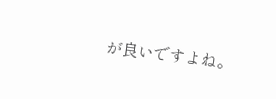が良いですよね。